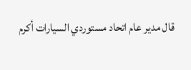قال مدير عام اتحاد مستوردي السيارات أكرم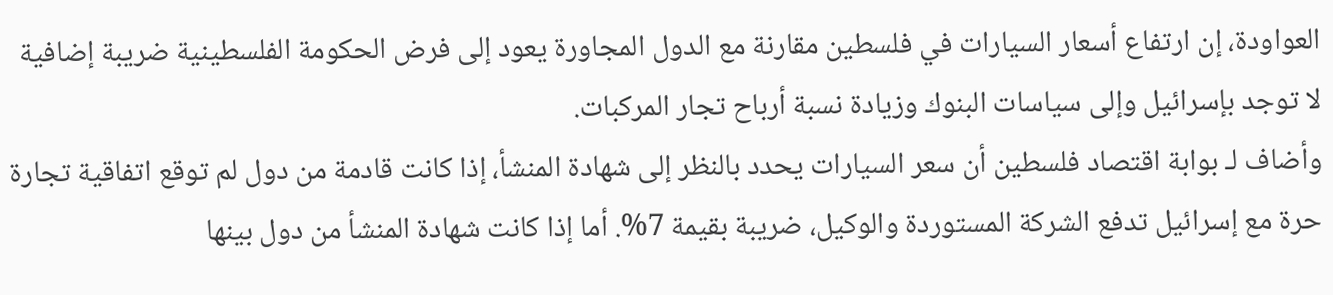العواودة، إن ارتفاع أسعار السيارات في فلسطين مقارنة مع الدول المجاورة يعود إلى فرض الحكومة الفلسطينية ضريبة إضافية لا توجد بإسرائيل وإلى سياسات البنوك وزيادة نسبة أرباح تجار المركبات.
وأضاف لـ بوابة اقتصاد فلسطين أن سعر السيارات يحدد بالنظر إلى شهادة المنشأ، إذا كانت قادمة من دول لم توقع اتفاقية تجارة حرة مع إسرائيل تدفع الشركة المستوردة والوكيل، ضريبة بقيمة 7%. أما إذا كانت شهادة المنشأ من دول بينها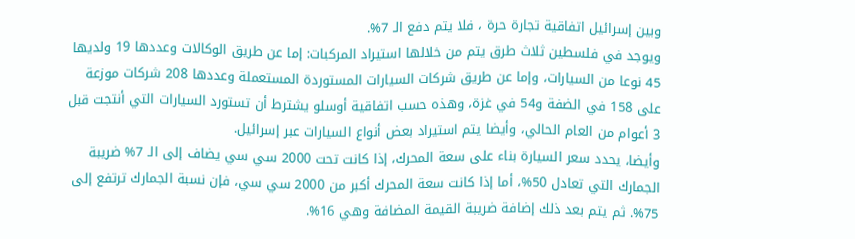وبين إسرائيل اتفاقية تجارة حرة ، فلا يتم دفع الـ 7%.
ويوجد في فلسطين ثلاث طرق يتم من خلالها استيراد المركبات: إما عن طريق الوكالات وعددها 19 ولديها 45 نوعا من السيارات، وإما عن طريق شركات السيارات المستوردة المستعملة وعددها 208 شركات موزعة على 158 في الضفة و54 في غزة، وهذه حسب اتفاقية أوسلو يشترط أن تستورد السيارات التي أنتجت قبل 3 أعوام من العام الحالي، وأيضا يتم استيراد بعض أنواع السيارات عبر إسرائيل.
وأيضا، يحدد سعر السيارة بناء على سعة المحرك، إذا كانت تحت 2000 سي سي يضاف إلى الـ 7% ضريبة الجمارك التي تعادل 50%، أما إذا كانت سعة المحرك أكبر من 2000 سي سي، فإن نسبة الجمارك ترتفع إلى 75%. ثم يتم بعد ذلك إضافة ضريبة القيمة المضافة وهي 16%.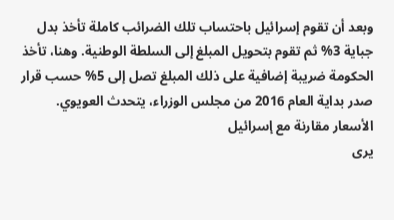وبعد أن تقوم إسرائيل باحتساب تلك الضرائب كاملة تأخذ بدل جباية 3% ثم تقوم بتحويل المبلغ إلى السلطة الوطنية. وهنا، تأخذ الحكومة ضريبة إضافية على ذلك المبلغ تصل إلى 5% حسب قرار صدر بداية العام 2016 من مجلس الوزراء، يتحدث العويوي.
الأسعار مقارنة مع إسرائيل
يرى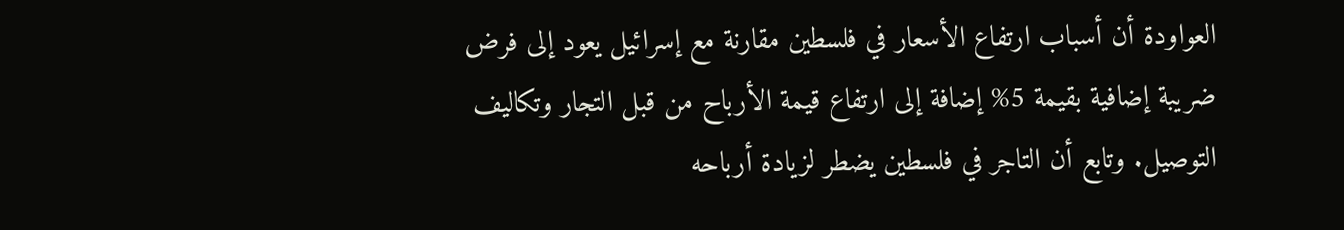العواودة أن أسباب ارتفاع الأسعار في فلسطين مقارنة مع إسرائيل يعود إلى فرض ضريبة إضافية بقيمة 5% إضافة إلى ارتفاع قيمة الأرباح من قبل التجار وتكاليف التوصيل. وتابع أن التاجر في فلسطين يضطر لزيادة أرباحه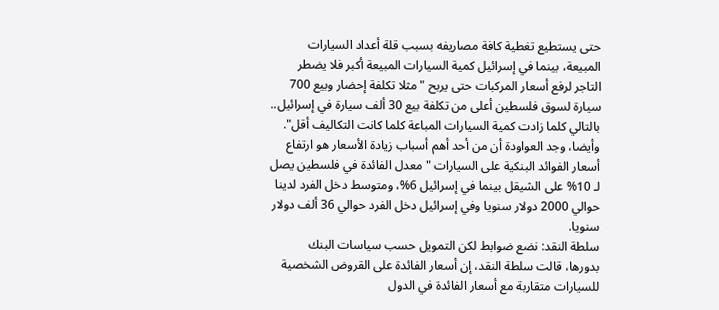حتى يستطيع تغطية كافة مصاريفه بسبب قلة أعداد السيارات المبيعة، بينما في إسرائيل كمية السيارات المبيعة أكبر فلا يضطر التاجر لرفع أسعار المركبات حتى يربح "مثلا تكلفة إحضار وبيع 700 سيارة لسوق فلسطين أعلى من تكلفة بيع 30 ألف سيارة في إسرائيل.. بالتالي كلما زادت كمية السيارات المباعة كلما كانت التكاليف أقل".
وأيضا، وجد العواودة أن من أحد أهم أسباب زيادة الأسعار هو ارتفاع أسعار الفوائد البنكية على السيارات "معدل الفائدة في فلسطين يصل لـ 10% على الشيقل بينما في إسرائيل 6%، ومتوسط دخل الفرد لدينا حوالي 2000 دولار سنويا وفي إسرائيل دخل الفرد حوالي 36 ألف دولار سنويا.
سلطة النقد: نضع ضوابط لكن التمويل حسب سياسات البنك
بدورها، قالت سلطة النقد، إن أسعار الفائدة على القروض الشخصية للسيارات متقاربة مع أسعار الفائدة في الدول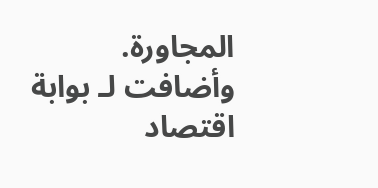المجاورة.
وأضافت لـ بوابة اقتصاد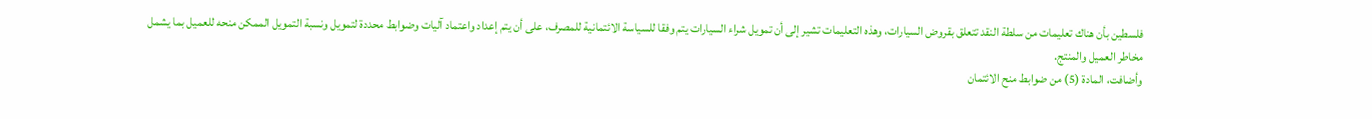فلسطين بأن هناك تعليمات من سلطة النقد تتعلق بقروض السيارات، وهذه التعليمات تشير إلى أن تمويل شراء السيارات يتم وفقا للسياسة الائتمانية للمصرف، على أن يتم إعداد واعتماد آليات وضوابط محددة لتمويل ونسبة التمويل الممكن منحه للعميل بما يشمل مخاطر العميل والمنتج.
وأضافت، المادة (5) من ضوابط منح الائتمان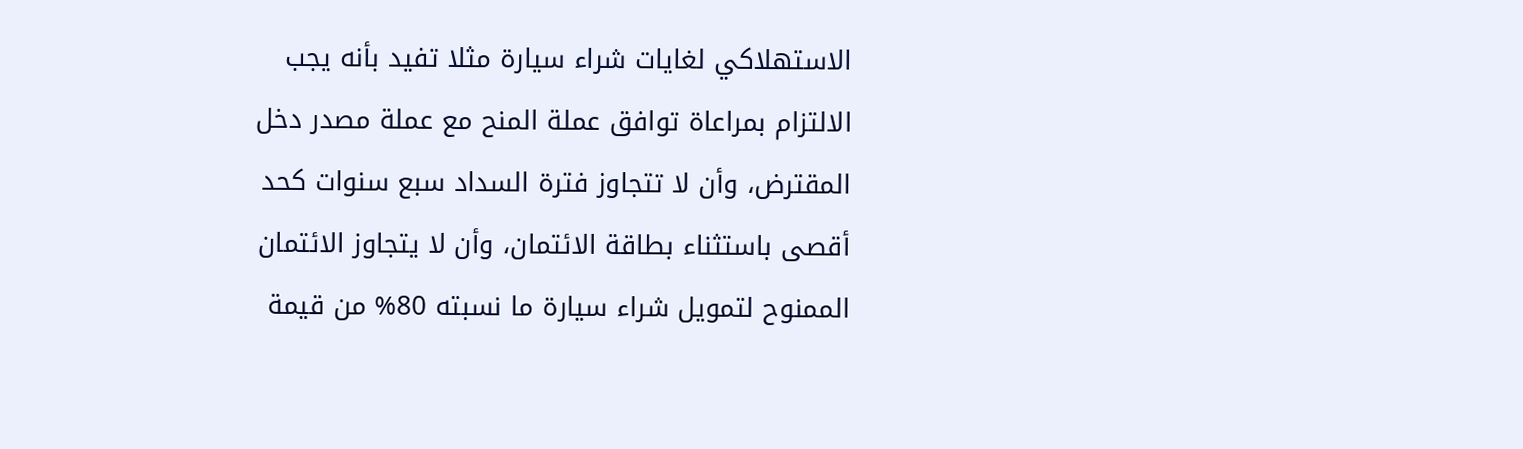الاستهلاكي لغايات شراء سيارة مثلا تفيد بأنه يجب الالتزام بمراعاة توافق عملة المنح مع عملة مصدر دخل المقترض، وأن لا تتجاوز فترة السداد سبع سنوات كحد أقصى باستثناء بطاقة الائتمان، وأن لا يتجاوز الائتمان الممنوح لتمويل شراء سيارة ما نسبته 80% من قيمة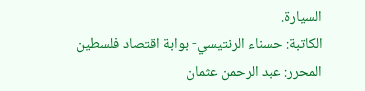السيارة.
الكاتبة: حسناء الرنتيسي- بوابة اقتصاد فلسطين
المحرر: عبد الرحمن عثمان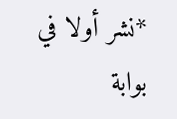*نشر أولا في بوابة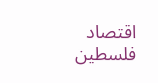اقتصاد فلسطين